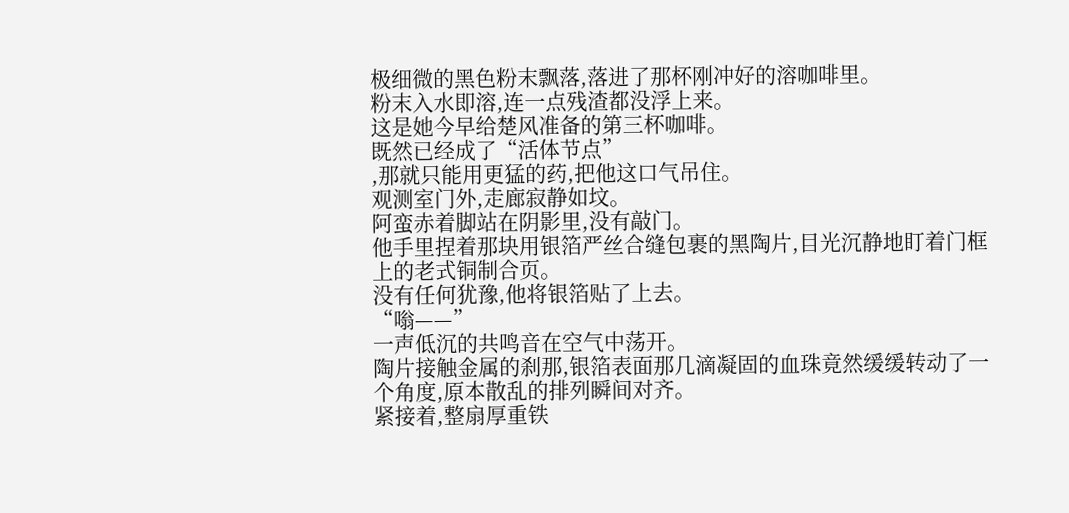极细微的黑色粉末飘落,落进了那杯刚冲好的溶咖啡里。
粉末入水即溶,连一点残渣都没浮上来。
这是她今早给楚风准备的第三杯咖啡。
既然已经成了“活体节点”
,那就只能用更猛的药,把他这口气吊住。
观测室门外,走廊寂静如坟。
阿蛮赤着脚站在阴影里,没有敲门。
他手里捏着那块用银箔严丝合缝包裹的黑陶片,目光沉静地盯着门框上的老式铜制合页。
没有任何犹豫,他将银箔贴了上去。
“嗡——”
一声低沉的共鸣音在空气中荡开。
陶片接触金属的刹那,银箔表面那几滴凝固的血珠竟然缓缓转动了一个角度,原本散乱的排列瞬间对齐。
紧接着,整扇厚重铁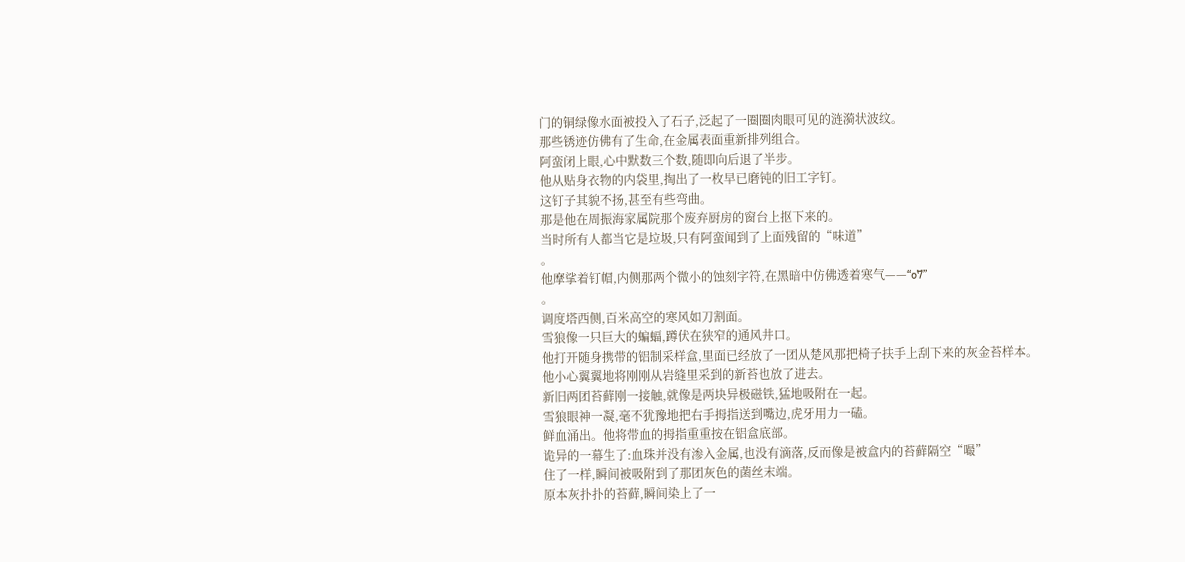门的铜绿像水面被投入了石子,泛起了一圈圈肉眼可见的涟漪状波纹。
那些锈迹仿佛有了生命,在金属表面重新排列组合。
阿蛮闭上眼,心中默数三个数,随即向后退了半步。
他从贴身衣物的内袋里,掏出了一枚早已磨钝的旧工字钉。
这钉子其貌不扬,甚至有些弯曲。
那是他在周振海家属院那个废弃厨房的窗台上抠下来的。
当时所有人都当它是垃圾,只有阿蛮闻到了上面残留的“味道”
。
他摩挲着钉帽,内侧那两个微小的蚀刻字符,在黑暗中仿佛透着寒气——“o7”
。
调度塔西侧,百米高空的寒风如刀割面。
雪狼像一只巨大的蝙蝠,蹲伏在狭窄的通风井口。
他打开随身携带的铝制采样盒,里面已经放了一团从楚风那把椅子扶手上刮下来的灰金苔样本。
他小心翼翼地将刚刚从岩缝里采到的新苔也放了进去。
新旧两团苔藓刚一接触,就像是两块异极磁铁,猛地吸附在一起。
雪狼眼神一凝,毫不犹豫地把右手拇指送到嘴边,虎牙用力一磕。
鲜血涌出。他将带血的拇指重重按在铝盒底部。
诡异的一幕生了:血珠并没有渗入金属,也没有滴落,反而像是被盒内的苔藓隔空“嘬”
住了一样,瞬间被吸附到了那团灰色的菌丝末端。
原本灰扑扑的苔藓,瞬间染上了一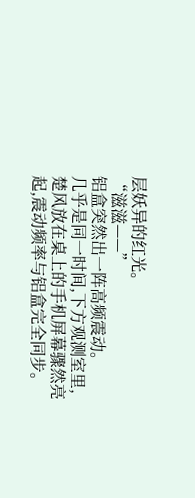层妖异的红光。
“滋滋——”
铝盒突然出一阵高频震动。
几乎是同一时间,下方观测室里,楚风放在桌上的手机屏幕骤然亮起,震动频率与铝盒完全同步。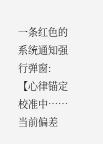一条红色的系统通知强行弹窗:
【心律锚定校准中……当前偏差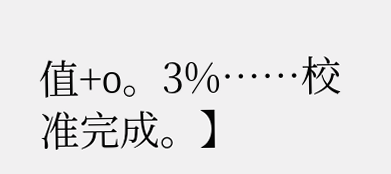值+o。3%……校准完成。】